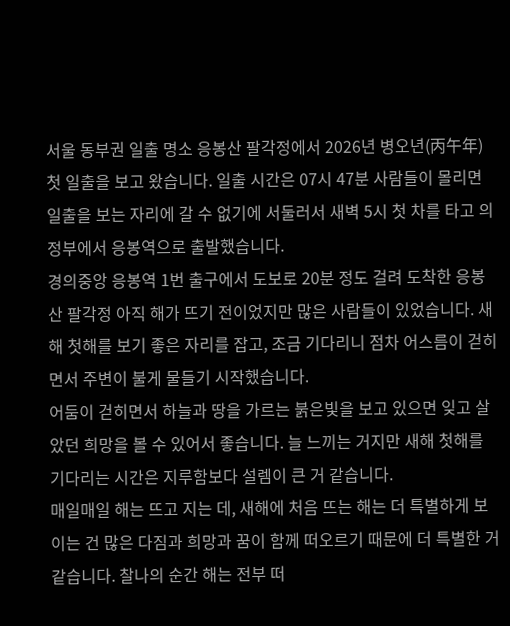서울 동부권 일출 명소 응봉산 팔각정에서 2026년 병오년(丙午年) 첫 일출을 보고 왔습니다. 일출 시간은 07시 47분 사람들이 몰리면 일출을 보는 자리에 갈 수 없기에 서둘러서 새벽 5시 첫 차를 타고 의정부에서 응봉역으로 출발했습니다.
경의중앙 응봉역 1번 출구에서 도보로 20분 정도 걸려 도착한 응봉산 팔각정 아직 해가 뜨기 전이었지만 많은 사람들이 있었습니다. 새해 첫해를 보기 좋은 자리를 잡고, 조금 기다리니 점차 어스름이 걷히면서 주변이 불게 물들기 시작했습니다.
어둠이 걷히면서 하늘과 땅을 가르는 붉은빛을 보고 있으면 잊고 살았던 희망을 볼 수 있어서 좋습니다. 늘 느끼는 거지만 새해 첫해를 기다리는 시간은 지루함보다 설렘이 큰 거 같습니다.
매일매일 해는 뜨고 지는 데, 새해에 처음 뜨는 해는 더 특별하게 보이는 건 많은 다짐과 희망과 꿈이 함께 떠오르기 때문에 더 특별한 거 같습니다. 찰나의 순간 해는 전부 떠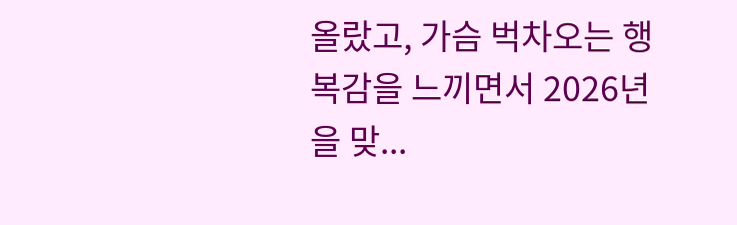올랐고, 가슴 벅차오는 행복감을 느끼면서 2026년을 맞...